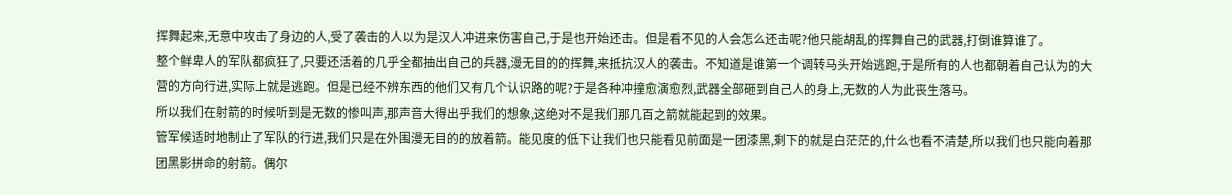挥舞起来,无意中攻击了身边的人,受了袭击的人以为是汉人冲进来伤害自己,于是也开始还击。但是看不见的人会怎么还击呢?他只能胡乱的挥舞自己的武器,打倒谁算谁了。
整个鲜卑人的军队都疯狂了,只要还活着的几乎全都抽出自己的兵器,漫无目的的挥舞,来抵抗汉人的袭击。不知道是谁第一个调转马头开始逃跑,于是所有的人也都朝着自己认为的大营的方向行进,实际上就是逃跑。但是已经不辨东西的他们又有几个认识路的呢?于是各种冲撞愈演愈烈,武器全部砸到自己人的身上,无数的人为此丧生落马。
所以我们在射箭的时候听到是无数的惨叫声,那声音大得出乎我们的想象,这绝对不是我们那几百之箭就能起到的效果。
管军候适时地制止了军队的行进,我们只是在外围漫无目的的放着箭。能见度的低下让我们也只能看见前面是一团漆黑,剩下的就是白茫茫的,什么也看不清楚,所以我们也只能向着那团黑影拼命的射箭。偶尔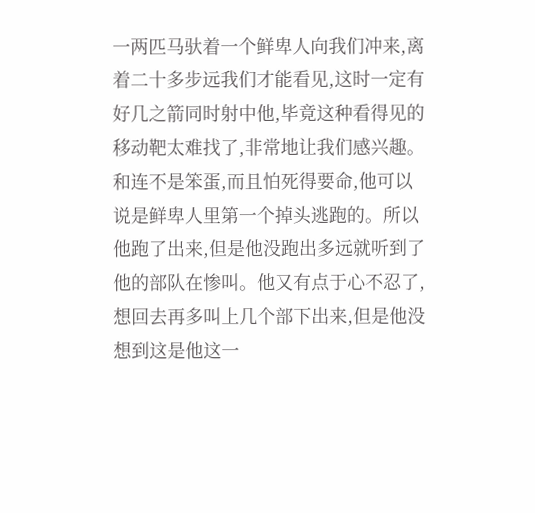一两匹马驮着一个鲜卑人向我们冲来,离着二十多步远我们才能看见,这时一定有好几之箭同时射中他,毕竟这种看得见的移动靶太难找了,非常地让我们感兴趣。
和连不是笨蛋,而且怕死得要命,他可以说是鲜卑人里第一个掉头逃跑的。所以他跑了出来,但是他没跑出多远就听到了他的部队在惨叫。他又有点于心不忍了,想回去再多叫上几个部下出来,但是他没想到这是他这一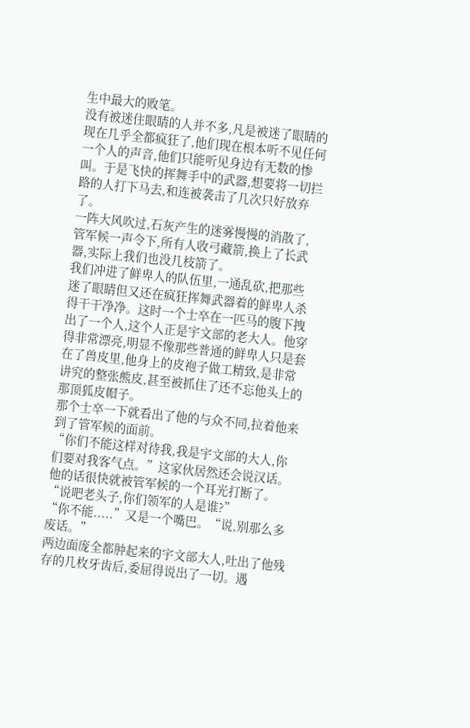生中最大的败笔。
没有被迷住眼睛的人并不多,凡是被迷了眼睛的现在几乎全都疯狂了,他们现在根本听不见任何一个人的声音,他们只能听见身边有无数的惨叫。于是飞快的挥舞手中的武器,想要将一切拦路的人打下马去,和连被袭击了几次只好放弃了。
一阵大风吹过,石灰产生的迷雾慢慢的消散了,管军候一声令下,所有人收弓藏箭,换上了长武器,实际上我们也没几枝箭了。
我们冲进了鲜卑人的队伍里,一通乱砍,把那些迷了眼睛但又还在疯狂挥舞武器着的鲜卑人杀得干干净净。这时一个士卒在一匹马的腹下拽出了一个人,这个人正是宇文部的老大人。他穿得非常漂亮,明显不像那些普通的鲜卑人只是套在了兽皮里,他身上的皮袍子做工精致,是非常讲究的整张熊皮,甚至被抓住了还不忘他头上的那顶狐皮帽子。
那个士卒一下就看出了他的与众不同,拉着他来到了管军候的面前。
“你们不能这样对待我,我是宇文部的大人,你们要对我客气点。”这家伙居然还会说汉话。
他的话很快就被管军候的一个耳光打断了。“说吧老头子,你们领军的人是谁?”
“你不能.....”又是一个嘴巴。“说,别那么多废话。”
两边面庞全都肿起来的宇文部大人,吐出了他残存的几枚牙齿后,委屈得说出了一切。遇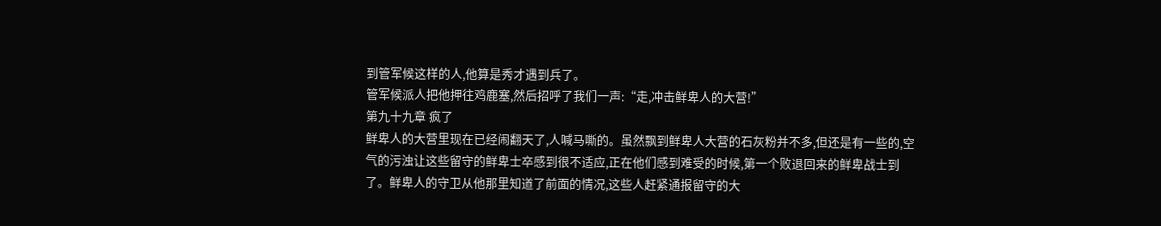到管军候这样的人,他算是秀才遇到兵了。
管军候派人把他押往鸡鹿塞,然后招呼了我们一声:“走,冲击鲜卑人的大营!”
第九十九章 疯了
鲜卑人的大营里现在已经闹翻天了,人喊马嘶的。虽然飘到鲜卑人大营的石灰粉并不多,但还是有一些的,空气的污浊让这些留守的鲜卑士卒感到很不适应,正在他们感到难受的时候,第一个败退回来的鲜卑战士到了。鲜卑人的守卫从他那里知道了前面的情况,这些人赶紧通报留守的大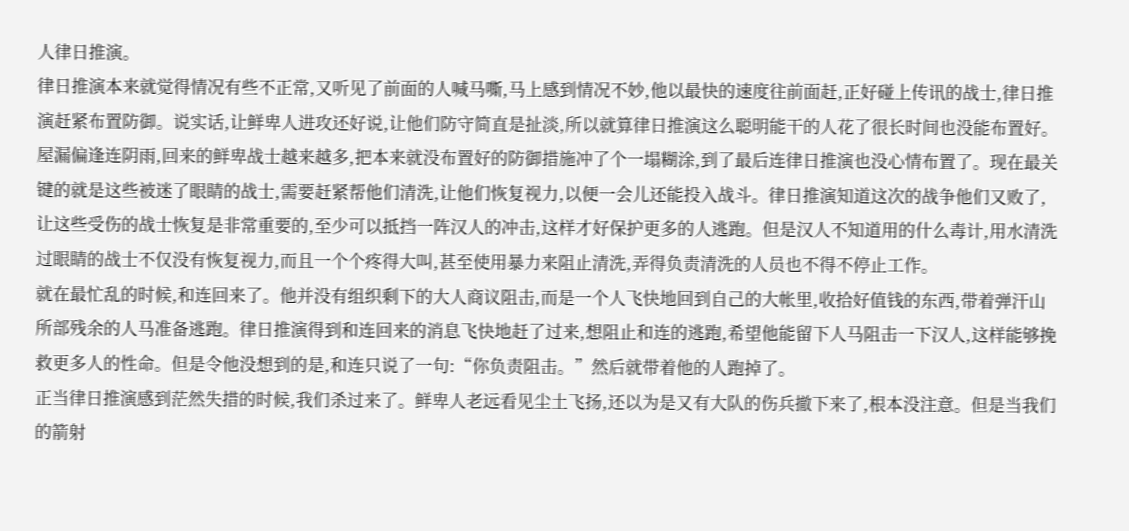人律日推演。
律日推演本来就觉得情况有些不正常,又听见了前面的人喊马嘶,马上感到情况不妙,他以最快的速度往前面赶,正好碰上传讯的战士,律日推演赶紧布置防御。说实话,让鲜卑人进攻还好说,让他们防守简直是扯淡,所以就算律日推演这么聪明能干的人花了很长时间也没能布置好。
屋漏偏逢连阴雨,回来的鲜卑战士越来越多,把本来就没布置好的防御措施冲了个一塌糊涂,到了最后连律日推演也没心情布置了。现在最关键的就是这些被迷了眼睛的战士,需要赶紧帮他们清洗,让他们恢复视力,以便一会儿还能投入战斗。律日推演知道这次的战争他们又败了,让这些受伤的战士恢复是非常重要的,至少可以抵挡一阵汉人的冲击,这样才好保护更多的人逃跑。但是汉人不知道用的什么毒计,用水清洗过眼睛的战士不仅没有恢复视力,而且一个个疼得大叫,甚至使用暴力来阻止清洗,弄得负责清洗的人员也不得不停止工作。
就在最忙乱的时候,和连回来了。他并没有组织剩下的大人商议阻击,而是一个人飞快地回到自己的大帐里,收拾好值钱的东西,带着弹汗山所部残余的人马准备逃跑。律日推演得到和连回来的消息飞快地赶了过来,想阻止和连的逃跑,希望他能留下人马阻击一下汉人,这样能够挽救更多人的性命。但是令他没想到的是,和连只说了一句:“你负责阻击。”然后就带着他的人跑掉了。
正当律日推演感到茫然失措的时候,我们杀过来了。鲜卑人老远看见尘土飞扬,还以为是又有大队的伤兵撤下来了,根本没注意。但是当我们的箭射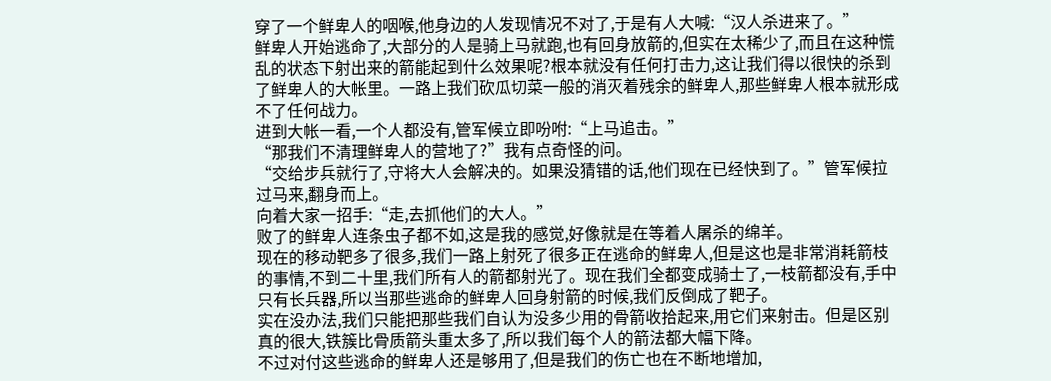穿了一个鲜卑人的咽喉,他身边的人发现情况不对了,于是有人大喊:“汉人杀进来了。”
鲜卑人开始逃命了,大部分的人是骑上马就跑,也有回身放箭的,但实在太稀少了,而且在这种慌乱的状态下射出来的箭能起到什么效果呢?根本就没有任何打击力,这让我们得以很快的杀到了鲜卑人的大帐里。一路上我们砍瓜切菜一般的消灭着残余的鲜卑人,那些鲜卑人根本就形成不了任何战力。
进到大帐一看,一个人都没有,管军候立即吩咐:“上马追击。”
“那我们不清理鲜卑人的营地了?”我有点奇怪的问。
“交给步兵就行了,守将大人会解决的。如果没猜错的话,他们现在已经快到了。”管军候拉过马来,翻身而上。
向着大家一招手:“走,去抓他们的大人。”
败了的鲜卑人连条虫子都不如,这是我的感觉,好像就是在等着人屠杀的绵羊。
现在的移动靶多了很多,我们一路上射死了很多正在逃命的鲜卑人,但是这也是非常消耗箭枝的事情,不到二十里,我们所有人的箭都射光了。现在我们全都变成骑士了,一枝箭都没有,手中只有长兵器,所以当那些逃命的鲜卑人回身射箭的时候,我们反倒成了靶子。
实在没办法,我们只能把那些我们自认为没多少用的骨箭收拾起来,用它们来射击。但是区别真的很大,铁簇比骨质箭头重太多了,所以我们每个人的箭法都大幅下降。
不过对付这些逃命的鲜卑人还是够用了,但是我们的伤亡也在不断地增加,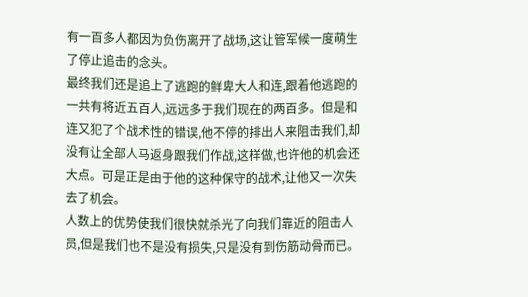有一百多人都因为负伤离开了战场,这让管军候一度萌生了停止追击的念头。
最终我们还是追上了逃跑的鲜卑大人和连,跟着他逃跑的一共有将近五百人,远远多于我们现在的两百多。但是和连又犯了个战术性的错误,他不停的排出人来阻击我们,却没有让全部人马返身跟我们作战,这样做,也许他的机会还大点。可是正是由于他的这种保守的战术,让他又一次失去了机会。
人数上的优势使我们很快就杀光了向我们靠近的阻击人员,但是我们也不是没有损失,只是没有到伤筋动骨而已。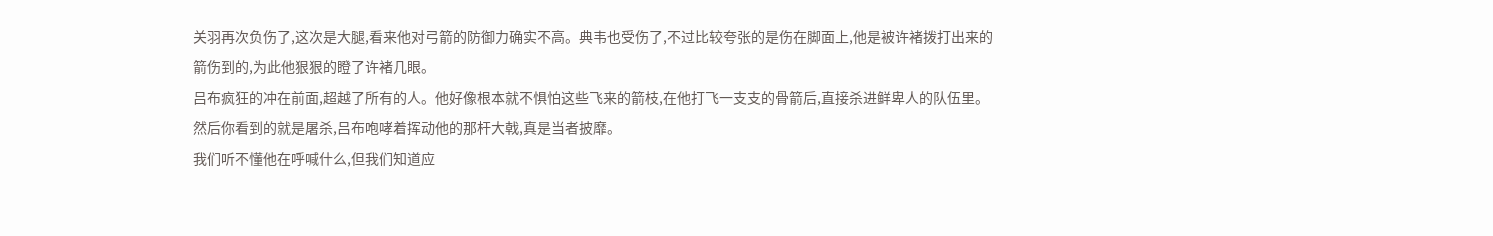关羽再次负伤了,这次是大腿,看来他对弓箭的防御力确实不高。典韦也受伤了,不过比较夸张的是伤在脚面上,他是被许褚拨打出来的箭伤到的,为此他狠狠的瞪了许褚几眼。
吕布疯狂的冲在前面,超越了所有的人。他好像根本就不惧怕这些飞来的箭枝,在他打飞一支支的骨箭后,直接杀进鲜卑人的队伍里。然后你看到的就是屠杀,吕布咆哮着挥动他的那杆大戟,真是当者披靡。
我们听不懂他在呼喊什么,但我们知道应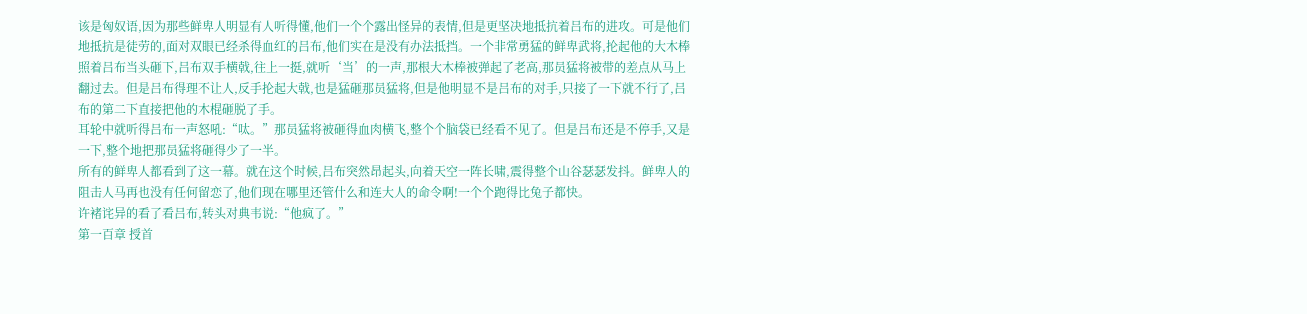该是匈奴语,因为那些鲜卑人明显有人听得懂,他们一个个露出怪异的表情,但是更坚决地抵抗着吕布的进攻。可是他们地抵抗是徒劳的,面对双眼已经杀得血红的吕布,他们实在是没有办法抵挡。一个非常勇猛的鲜卑武将,抡起他的大木棒照着吕布当头砸下,吕布双手横戟,往上一挺,就听‘当’的一声,那根大木棒被弹起了老高,那员猛将被带的差点从马上翻过去。但是吕布得理不让人,反手抡起大戟,也是猛砸那员猛将,但是他明显不是吕布的对手,只接了一下就不行了,吕布的第二下直接把他的木棍砸脱了手。
耳轮中就听得吕布一声怒吼:“呔。”那员猛将被砸得血肉横飞,整个个脑袋已经看不见了。但是吕布还是不停手,又是一下,整个地把那员猛将砸得少了一半。
所有的鲜卑人都看到了这一幕。就在这个时候,吕布突然昂起头,向着天空一阵长啸,震得整个山谷瑟瑟发抖。鲜卑人的阻击人马再也没有任何留恋了,他们现在哪里还管什么和连大人的命令啊!一个个跑得比兔子都快。
许褚诧异的看了看吕布,转头对典韦说:“他疯了。”
第一百章 授首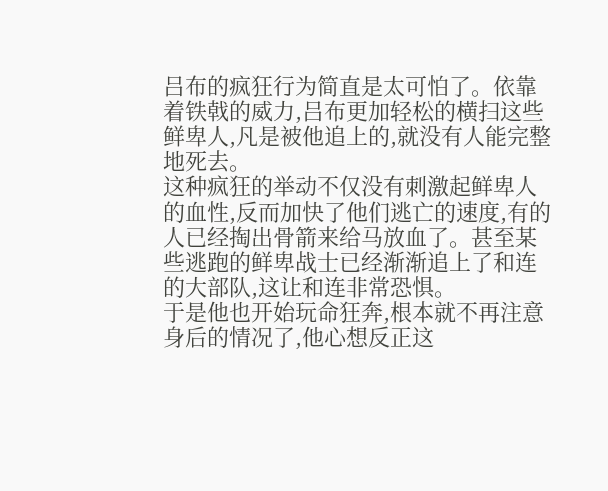吕布的疯狂行为简直是太可怕了。依靠着铁戟的威力,吕布更加轻松的横扫这些鲜卑人,凡是被他追上的,就没有人能完整地死去。
这种疯狂的举动不仅没有刺激起鲜卑人的血性,反而加快了他们逃亡的速度,有的人已经掏出骨箭来给马放血了。甚至某些逃跑的鲜卑战士已经渐渐追上了和连的大部队,这让和连非常恐惧。
于是他也开始玩命狂奔,根本就不再注意身后的情况了,他心想反正这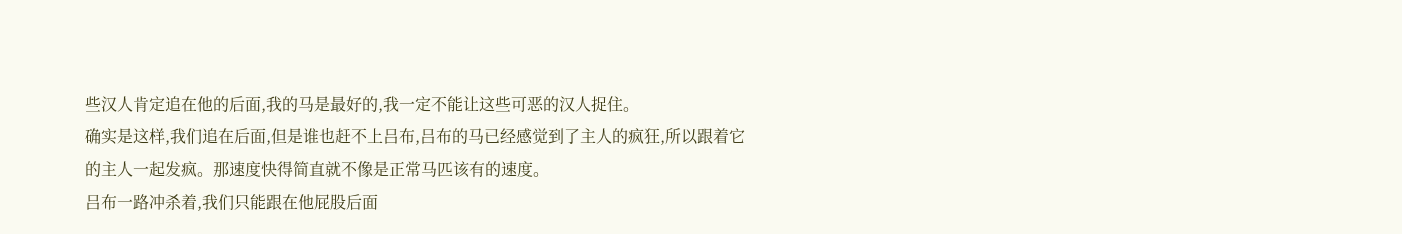些汉人肯定追在他的后面,我的马是最好的,我一定不能让这些可恶的汉人捉住。
确实是这样,我们追在后面,但是谁也赶不上吕布,吕布的马已经感觉到了主人的疯狂,所以跟着它的主人一起发疯。那速度快得简直就不像是正常马匹该有的速度。
吕布一路冲杀着,我们只能跟在他屁股后面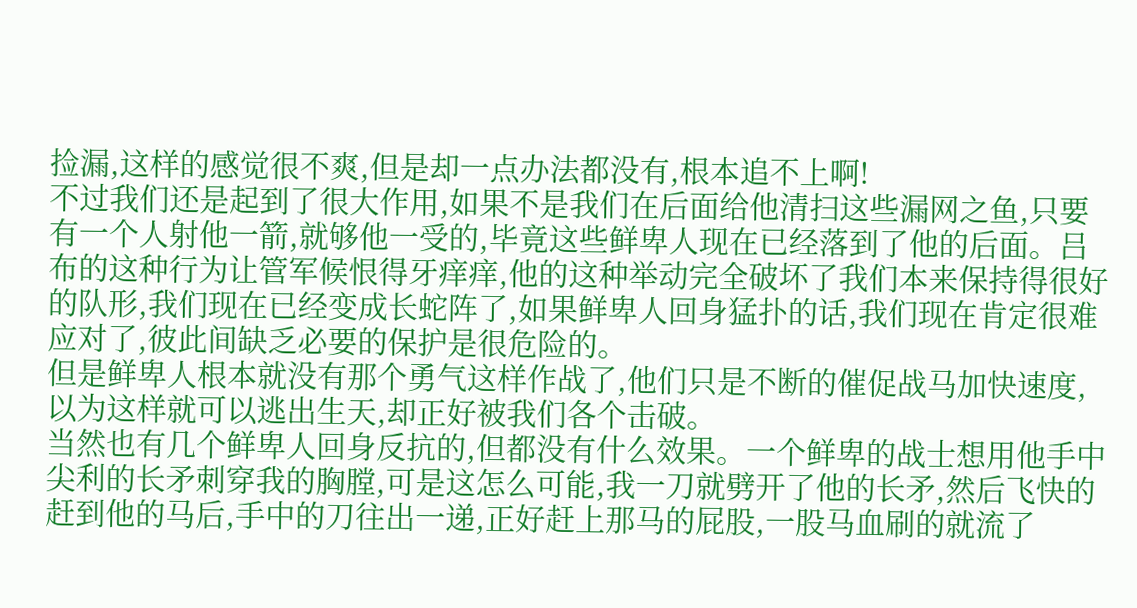捡漏,这样的感觉很不爽,但是却一点办法都没有,根本追不上啊!
不过我们还是起到了很大作用,如果不是我们在后面给他清扫这些漏网之鱼,只要有一个人射他一箭,就够他一受的,毕竟这些鲜卑人现在已经落到了他的后面。吕布的这种行为让管军候恨得牙痒痒,他的这种举动完全破坏了我们本来保持得很好的队形,我们现在已经变成长蛇阵了,如果鲜卑人回身猛扑的话,我们现在肯定很难应对了,彼此间缺乏必要的保护是很危险的。
但是鲜卑人根本就没有那个勇气这样作战了,他们只是不断的催促战马加快速度,以为这样就可以逃出生天,却正好被我们各个击破。
当然也有几个鲜卑人回身反抗的,但都没有什么效果。一个鲜卑的战士想用他手中尖利的长矛刺穿我的胸膛,可是这怎么可能,我一刀就劈开了他的长矛,然后飞快的赶到他的马后,手中的刀往出一递,正好赶上那马的屁股,一股马血刷的就流了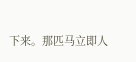下来。那匹马立即人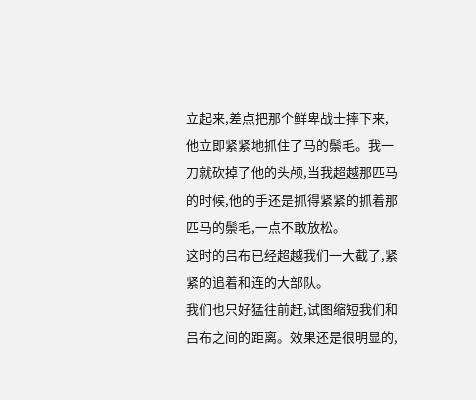立起来,差点把那个鲜卑战士摔下来,他立即紧紧地抓住了马的鬃毛。我一刀就砍掉了他的头颅,当我超越那匹马的时候,他的手还是抓得紧紧的抓着那匹马的鬃毛,一点不敢放松。
这时的吕布已经超越我们一大截了,紧紧的追着和连的大部队。
我们也只好猛往前赶,试图缩短我们和吕布之间的距离。效果还是很明显的,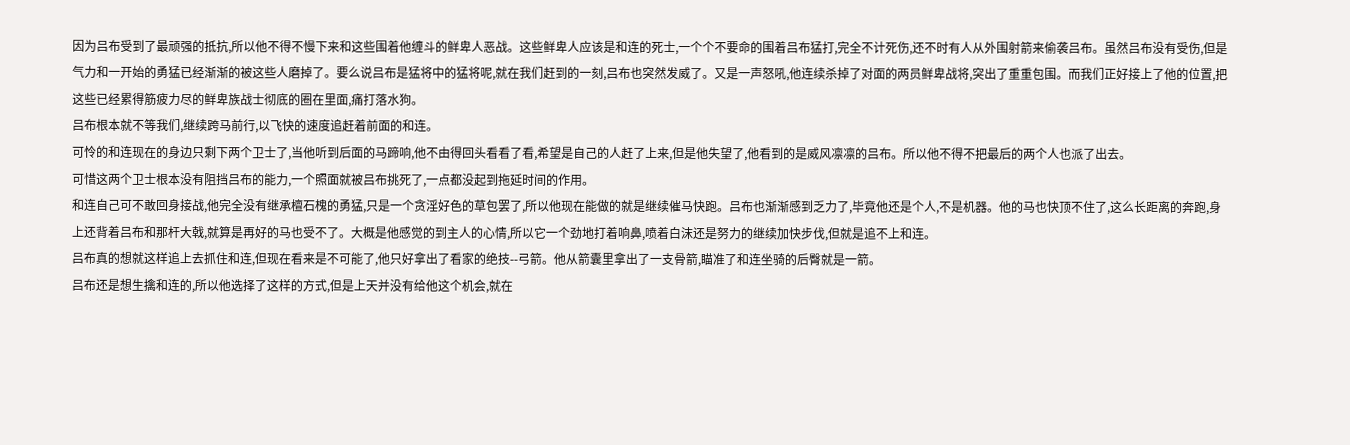因为吕布受到了最顽强的抵抗,所以他不得不慢下来和这些围着他缠斗的鲜卑人恶战。这些鲜卑人应该是和连的死士,一个个不要命的围着吕布猛打,完全不计死伤,还不时有人从外围射箭来偷袭吕布。虽然吕布没有受伤,但是气力和一开始的勇猛已经渐渐的被这些人磨掉了。要么说吕布是猛将中的猛将呢,就在我们赶到的一刻,吕布也突然发威了。又是一声怒吼,他连续杀掉了对面的两员鲜卑战将,突出了重重包围。而我们正好接上了他的位置,把这些已经累得筋疲力尽的鲜卑族战士彻底的圈在里面,痛打落水狗。
吕布根本就不等我们,继续跨马前行,以飞快的速度追赶着前面的和连。
可怜的和连现在的身边只剩下两个卫士了,当他听到后面的马蹄响,他不由得回头看看了看,希望是自己的人赶了上来,但是他失望了,他看到的是威风凛凛的吕布。所以他不得不把最后的两个人也派了出去。
可惜这两个卫士根本没有阻挡吕布的能力,一个照面就被吕布挑死了,一点都没起到拖延时间的作用。
和连自己可不敢回身接战,他完全没有继承檀石槐的勇猛,只是一个贪淫好色的草包罢了,所以他现在能做的就是继续催马快跑。吕布也渐渐感到乏力了,毕竟他还是个人,不是机器。他的马也快顶不住了,这么长距离的奔跑,身上还背着吕布和那杆大戟,就算是再好的马也受不了。大概是他感觉的到主人的心情,所以它一个劲地打着响鼻,喷着白沫还是努力的继续加快步伐,但就是追不上和连。
吕布真的想就这样追上去抓住和连,但现在看来是不可能了,他只好拿出了看家的绝技--弓箭。他从箭囊里拿出了一支骨箭,瞄准了和连坐骑的后臀就是一箭。
吕布还是想生擒和连的,所以他选择了这样的方式,但是上天并没有给他这个机会,就在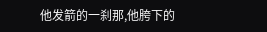他发箭的一刹那,他胯下的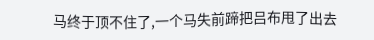马终于顶不住了,一个马失前蹄把吕布甩了出去